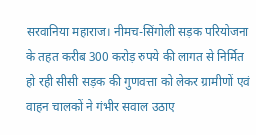सरवानिया महाराज। नीमच-सिंगोली सड़क परियोजना के तहत करीब 300 करोड़ रुपये की लागत से निर्मित हो रही सीसी सड़क की गुणवत्ता को लेकर ग्रामीणों एवं वाहन चालकों ने गंभीर सवाल उठाए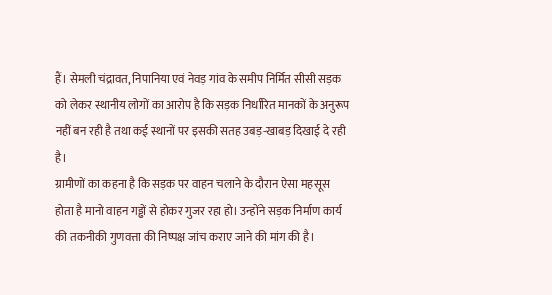हैं। सेमली चंद्रावत, निपानिया एवं नेवड़ गांव के समीप निर्मित सीसी सड़क को लेकर स्थानीय लोगों का आरोप है कि सड़क निर्धारित मानकों के अनुरूप नहीं बन रही है तथा कई स्थानों पर इसकी सतह उबड़-खाबड़ दिखाई दे रही है।
ग्रामीणों का कहना है कि सड़क पर वाहन चलाने के दौरान ऐसा महसूस होता है मानो वाहन गड्ढों से होकर गुजर रहा हो। उन्होंने सड़क निर्माण कार्य की तकनीकी गुणवत्ता की निष्पक्ष जांच कराए जाने की मांग की है।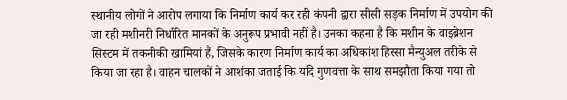स्थानीय लोगों ने आरोप लगाया कि निर्माण कार्य कर रही कंपनी द्वारा सीसी सड़क निर्माण में उपयोग की जा रही मशीनरी निर्धारित मानकों के अनुरूप प्रभावी नहीं है। उनका कहना है कि मशीन के वाइब्रेशन सिस्टम में तकनीकी खामियां हैं, जिसके कारण निर्माण कार्य का अधिकांश हिस्सा मैन्युअल तरीके से किया जा रहा है। वाहन चालकों ने आशंका जताई कि यदि गुणवत्ता के साथ समझौता किया गया तो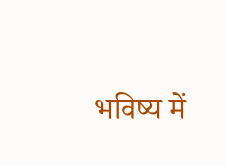भविष्य में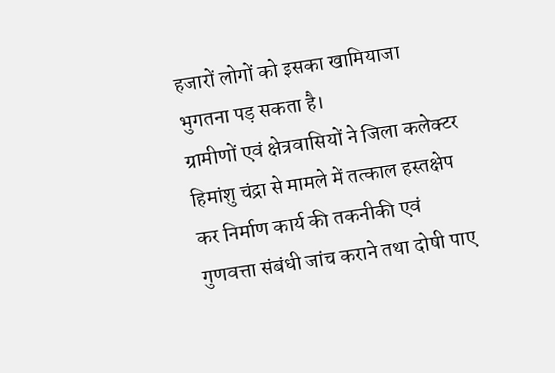हजारों लोगों को इसका खामियाजा भुगतना पड़ सकता है।
ग्रामीणों एवं क्षेत्रवासियों ने जिला कलेक्टर हिमांशु चंद्रा से मामले में तत्काल हस्तक्षेप कर निर्माण कार्य की तकनीकी एवं गुणवत्ता संबंधी जांच कराने तथा दोषी पाए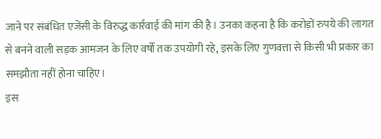जाने पर संबंधित एजेंसी के विरुद्ध कार्रवाई की मांग की है। उनका कहना है कि करोड़ों रुपये की लागत से बनने वाली सड़क आमजन के लिए वर्षों तक उपयोगी रहे, इसके लिए गुणवत्ता से किसी भी प्रकार का समझौता नहीं होना चाहिए।
इस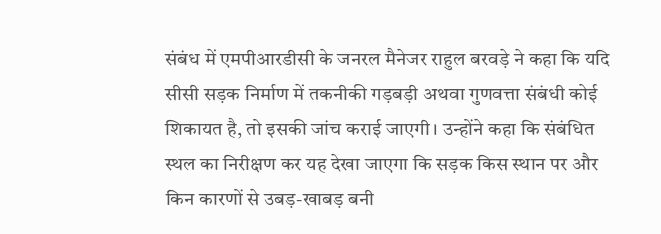संबंध में एमपीआरडीसी के जनरल मैनेजर राहुल बरवड़े ने कहा कि यदि सीसी सड़क निर्माण में तकनीकी गड़बड़ी अथवा गुणवत्ता संबंधी कोई शिकायत है, तो इसकी जांच कराई जाएगी। उन्होंने कहा कि संबंधित स्थल का निरीक्षण कर यह देखा जाएगा कि सड़क किस स्थान पर और किन कारणों से उबड़-खाबड़ बनी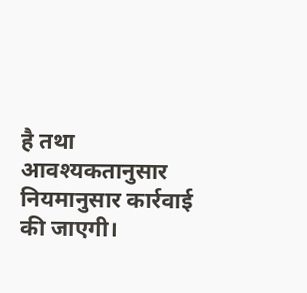है तथा आवश्यकतानुसार नियमानुसार कार्रवाई की जाएगी।